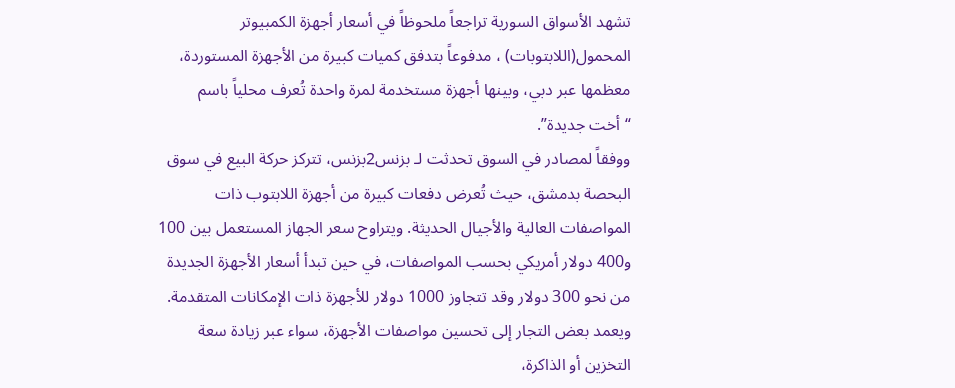تشهد الأسواق السورية تراجعاً ملحوظاً في أسعار أجهزة الكمبيوتر المحمول(اللابتوبات) ، مدفوعاً بتدفق كميات كبيرة من الأجهزة المستوردة، معظمها عبر دبي، وبينها أجهزة مستخدمة لمرة واحدة تُعرف محلياً باسم “أخت جديدة”.
ووفقاً لمصادر في السوق تحدثت لـ بزنس2بزنس، تتركز حركة البيع في سوق البحصة بدمشق، حيث تُعرض دفعات كبيرة من أجهزة اللابتوب ذات المواصفات العالية والأجيال الحديثة. ويتراوح سعر الجهاز المستعمل بين 100 و400 دولار أمريكي بحسب المواصفات، في حين تبدأ أسعار الأجهزة الجديدة من نحو 300 دولار وقد تتجاوز 1000 دولار للأجهزة ذات الإمكانات المتقدمة.
ويعمد بعض التجار إلى تحسين مواصفات الأجهزة، سواء عبر زيادة سعة التخزين أو الذاكرة،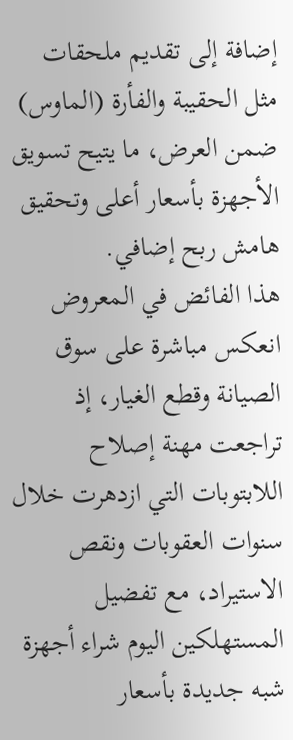إضافة إلى تقديم ملحقات مثل الحقيبة والفأرة (الماوس) ضمن العرض، ما يتيح تسويق الأجهزة بأسعار أعلى وتحقيق هامش ربح إضافي.
هذا الفائض في المعروض انعكس مباشرة على سوق الصيانة وقطع الغيار، إذ تراجعت مهنة إصلاح اللابتوبات التي ازدهرت خلال سنوات العقوبات ونقص الاستيراد، مع تفضيل المستهلكين اليوم شراء أجهزة شبه جديدة بأسعار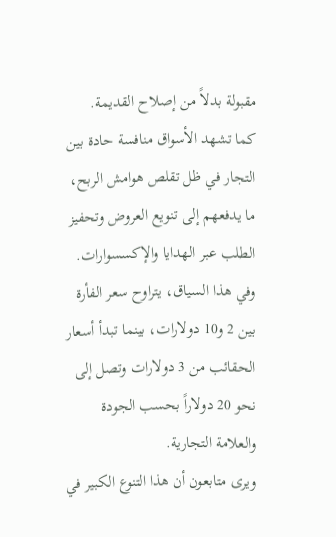مقبولة بدلاً من إصلاح القديمة.
كما تشهد الأسواق منافسة حادة بين التجار في ظل تقلص هوامش الربح، ما يدفعهم إلى تنويع العروض وتحفيز الطلب عبر الهدايا والإكسسوارات. وفي هذا السياق، يتراوح سعر الفأرة بين 2 و10 دولارات، بينما تبدأ أسعار الحقائب من 3 دولارات وتصل إلى نحو 20 دولاراً بحسب الجودة والعلامة التجارية.
ويرى متابعون أن هذا التنوع الكبير في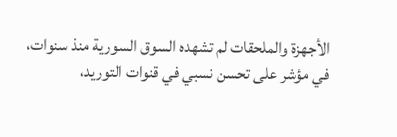الأجهزة والملحقات لم تشهده السوق السورية منذ سنوات، في مؤشر على تحسن نسبي في قنوات التوريد،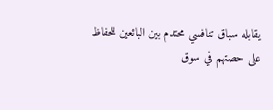يقابله سباق تنافسي محتدم بين البائعين للحفاظ على حصتهم في سوق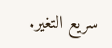سريع التغير.